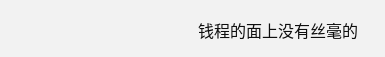钱程的面上没有丝毫的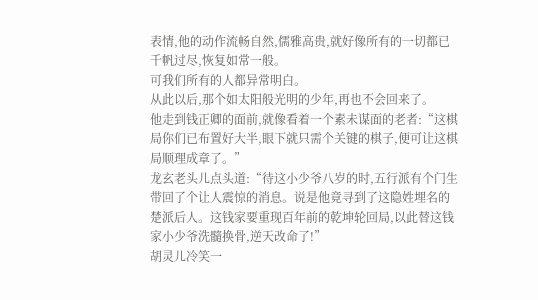表情,他的动作流畅自然,儒雅高贵,就好像所有的一切都已千帆过尽,恢复如常一般。
可我们所有的人都异常明白。
从此以后,那个如太阳般光明的少年,再也不会回来了。
他走到钱正卿的面前,就像看着一个素未谋面的老者:“这棋局你们已布置好大半,眼下就只需个关键的棋子,便可让这棋局顺理成章了。”
龙玄老头儿点头道:“待这小少爷八岁的时,五行派有个门生带回了个让人震惊的消息。说是他竟寻到了这隐姓埋名的楚派后人。这钱家要重现百年前的乾坤轮回局,以此替这钱家小少爷洗髓换骨,逆天改命了!”
胡灵儿冷笑一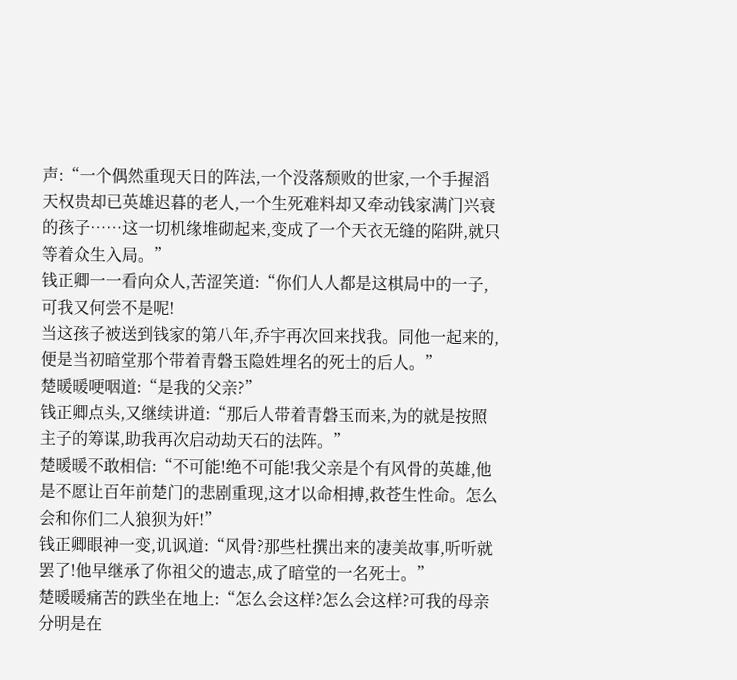声:“一个偶然重现天日的阵法,一个没落颓败的世家,一个手握滔天权贵却已英雄迟暮的老人,一个生死难料却又牵动钱家满门兴衰的孩子……这一切机缘堆砌起来,变成了一个天衣无缝的陷阱,就只等着众生入局。”
钱正卿一一看向众人,苦涩笑道:“你们人人都是这棋局中的一子,可我又何尝不是呢!
当这孩子被送到钱家的第八年,乔宇再次回来找我。同他一起来的,便是当初暗堂那个带着青磐玉隐姓埋名的死士的后人。”
楚暖暖哽咽道:“是我的父亲?”
钱正卿点头,又继续讲道:“那后人带着青磐玉而来,为的就是按照主子的筹谋,助我再次启动劫天石的法阵。”
楚暖暖不敢相信:“不可能!绝不可能!我父亲是个有风骨的英雄,他是不愿让百年前楚门的悲剧重现,这才以命相搏,救苍生性命。怎么会和你们二人狼狈为奸!”
钱正卿眼神一变,讥讽道:“风骨?那些杜撰出来的凄美故事,听听就罢了!他早继承了你祖父的遗志,成了暗堂的一名死士。”
楚暖暖痛苦的跌坐在地上:“怎么会这样?怎么会这样?可我的母亲分明是在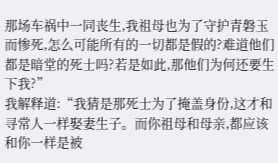那场车祸中一同丧生,我祖母也为了守护青磐玉而惨死,怎么可能所有的一切都是假的?难道他们都是暗堂的死士吗?若是如此,那他们为何还要生下我?”
我解释道:“我猜是那死士为了掩盖身份,这才和寻常人一样娶妻生子。而你祖母和母亲,都应该和你一样是被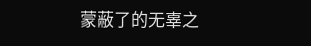蒙蔽了的无辜之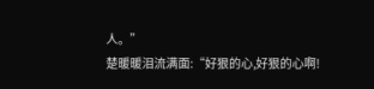人。”
楚暖暖泪流满面:“好狠的心,好狠的心啊!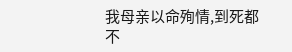我母亲以命殉情,到死都不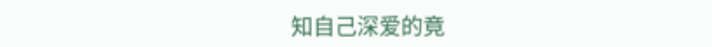知自己深爱的竟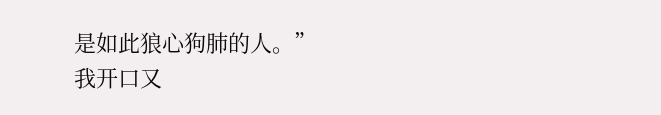是如此狼心狗肺的人。”
我开口又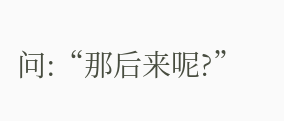问:“那后来呢?”